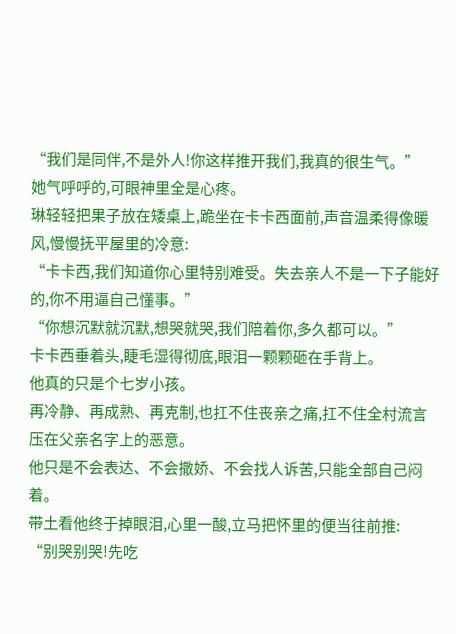“我们是同伴,不是外人!你这样推开我们,我真的很生气。”
她气呼呼的,可眼神里全是心疼。
琳轻轻把果子放在矮桌上,跪坐在卡卡西面前,声音温柔得像暖风,慢慢抚平屋里的冷意:
“卡卡西,我们知道你心里特别难受。失去亲人不是一下子能好的,你不用逼自己懂事。”
“你想沉默就沉默,想哭就哭,我们陪着你,多久都可以。”
卡卡西垂着头,睫毛湿得彻底,眼泪一颗颗砸在手背上。
他真的只是个七岁小孩。
再冷静、再成熟、再克制,也扛不住丧亲之痛,扛不住全村流言压在父亲名字上的恶意。
他只是不会表达、不会撒娇、不会找人诉苦,只能全部自己闷着。
带土看他终于掉眼泪,心里一酸,立马把怀里的便当往前推:
“别哭别哭!先吃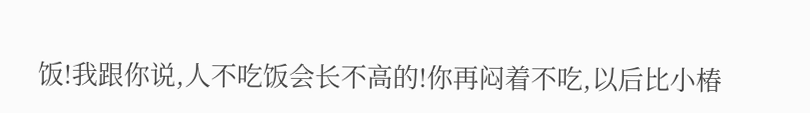饭!我跟你说,人不吃饭会长不高的!你再闷着不吃,以后比小椿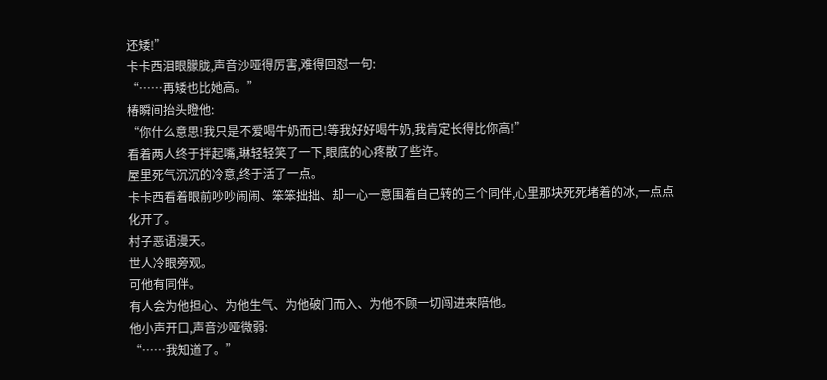还矮!”
卡卡西泪眼朦胧,声音沙哑得厉害,难得回怼一句:
“……再矮也比她高。”
椿瞬间抬头瞪他:
“你什么意思!我只是不爱喝牛奶而已!等我好好喝牛奶,我肯定长得比你高!”
看着两人终于拌起嘴,琳轻轻笑了一下,眼底的心疼散了些许。
屋里死气沉沉的冷意,终于活了一点。
卡卡西看着眼前吵吵闹闹、笨笨拙拙、却一心一意围着自己转的三个同伴,心里那块死死堵着的冰,一点点化开了。
村子恶语漫天。
世人冷眼旁观。
可他有同伴。
有人会为他担心、为他生气、为他破门而入、为他不顾一切闯进来陪他。
他小声开口,声音沙哑微弱:
“……我知道了。”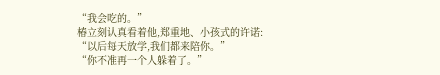“我会吃的。”
椿立刻认真看着他,郑重地、小孩式的许诺:
“以后每天放学,我们都来陪你。”
“你不准再一个人躲着了。”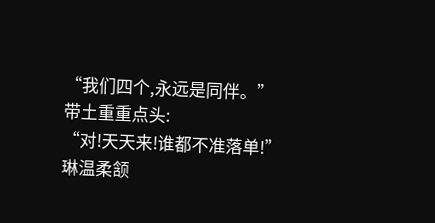“我们四个,永远是同伴。”
带土重重点头:
“对!天天来!谁都不准落单!”
琳温柔颔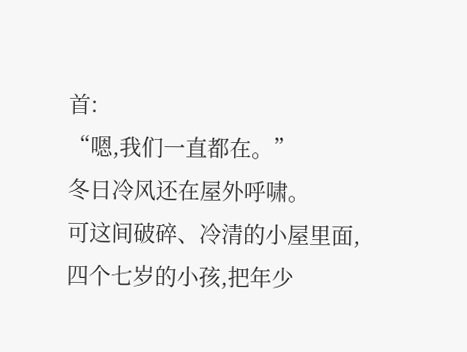首:
“嗯,我们一直都在。”
冬日冷风还在屋外呼啸。
可这间破碎、冷清的小屋里面,
四个七岁的小孩,把年少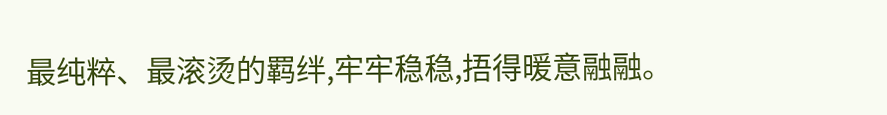最纯粹、最滚烫的羁绊,牢牢稳稳,捂得暖意融融。